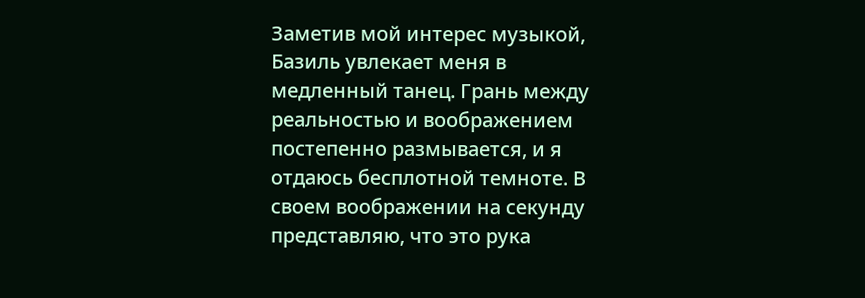Заметив мой интерес музыкой, Базиль увлекает меня в медленный танец. Грань между реальностью и воображением постепенно размывается, и я отдаюсь бесплотной темноте. В своем воображении на секунду представляю, что это рука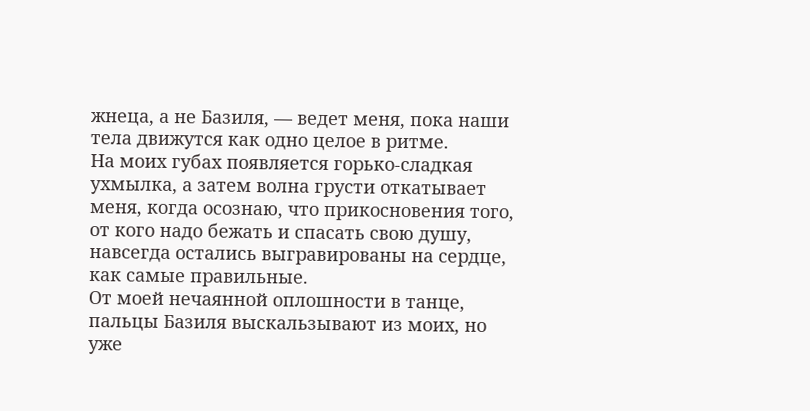жнеца, а не Базиля, — ведет меня, пока наши тела движутся как одно целое в ритме.
На моих губах появляется горько-сладкая ухмылка, а затем волна грусти откатывает меня, когда осознаю, что прикосновения того, от кого надо бежать и спасать свою душу, навсегда остались выгравированы на сердце, как самые правильные.
От моей нечаянной оплошности в танце, пальцы Базиля выскальзывают из моих, но уже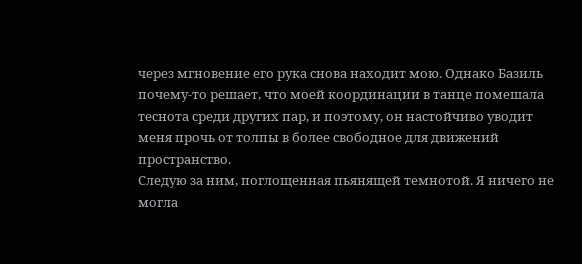через мгновение его рука снова находит мою. Однако Базиль почему-то решает, что моей координации в танце помешала теснота среди других пар, и поэтому, он настойчиво уводит меня прочь от толпы в более свободное для движений пространство.
Следую за ним, поглощенная пьянящей темнотой. Я ничего не могла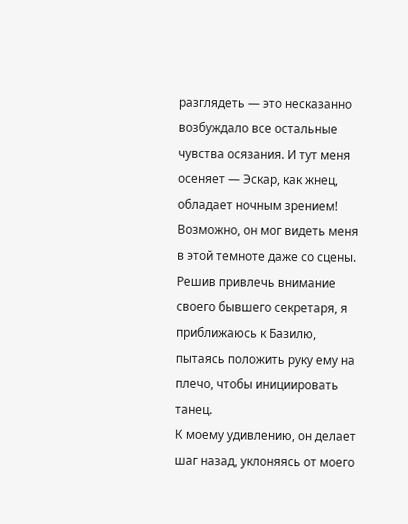разглядеть — это несказанно возбуждало все остальные чувства осязания. И тут меня осеняет — Эскар, как жнец, обладает ночным зрением! Возможно, он мог видеть меня в этой темноте даже со сцены.
Решив привлечь внимание своего бывшего секретаря, я приближаюсь к Базилю, пытаясь положить руку ему на плечо, чтобы инициировать танец.
К моему удивлению, он делает шаг назад, уклоняясь от моего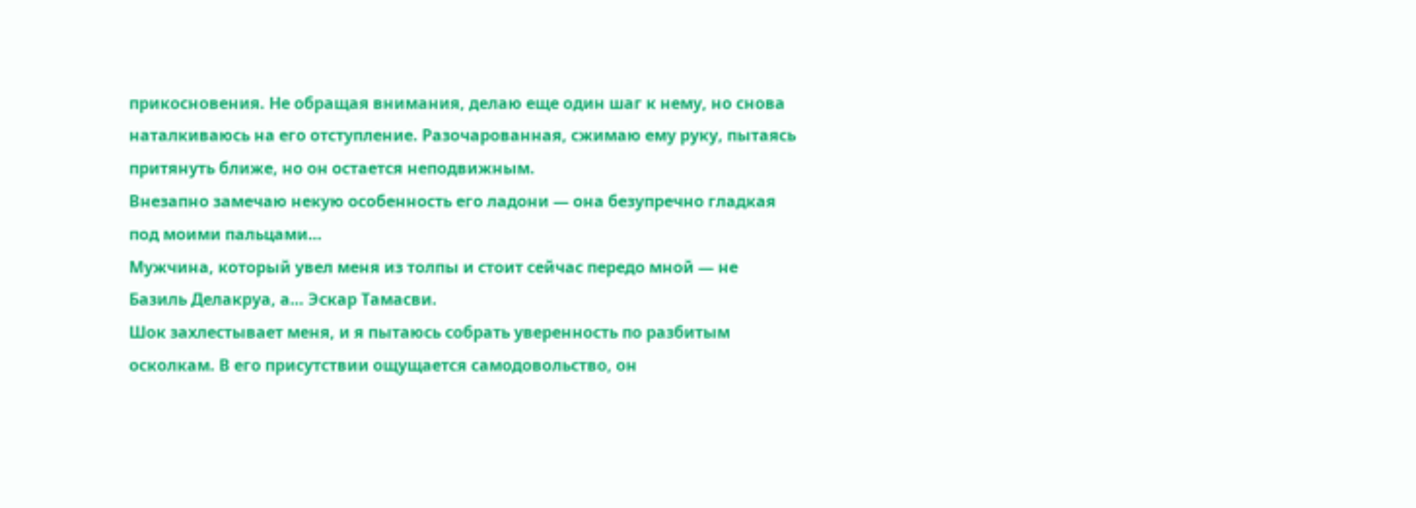прикосновения. Не обращая внимания, делаю еще один шаг к нему, но снова наталкиваюсь на его отступление. Разочарованная, сжимаю ему руку, пытаясь притянуть ближе, но он остается неподвижным.
Внезапно замечаю некую особенность его ладони — она безупречно гладкая под моими пальцами…
Мужчина, который увел меня из толпы и стоит сейчас передо мной — не Базиль Делакруа, а… Эскар Тамасви.
Шок захлестывает меня, и я пытаюсь собрать уверенность по разбитым осколкам. В его присутствии ощущается самодовольство, он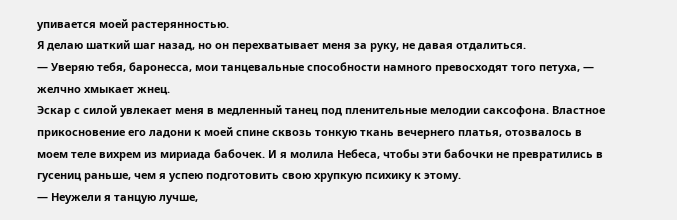упивается моей растерянностью.
Я делаю шаткий шаг назад, но он перехватывает меня за руку, не давая отдалиться.
— Уверяю тебя, баронесса, мои танцевальные способности намного превосходят того петуха, — желчно хмыкает жнец.
Эскар с силой увлекает меня в медленный танец под пленительные мелодии саксофона. Властное прикосновение его ладони к моей спине сквозь тонкую ткань вечернего платья, отозвалось в моем теле вихрем из мириада бабочек. И я молила Небеса, чтобы эти бабочки не превратились в гусениц раньше, чем я успею подготовить свою хрупкую психику к этому.
— Неужели я танцую лучше,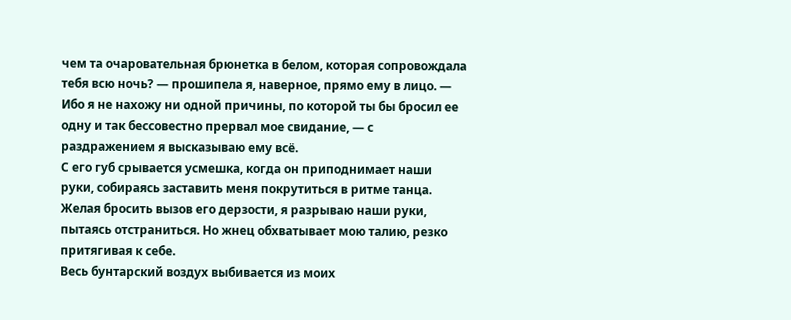чем та очаровательная брюнетка в белом, которая сопровождала тебя всю ночь? — прошипела я, наверное, прямо ему в лицо. — Ибо я не нахожу ни одной причины, по которой ты бы бросил ее одну и так бессовестно прервал мое свидание, — с раздражением я высказываю ему всё.
С его губ срывается усмешка, когда он приподнимает наши руки, собираясь заставить меня покрутиться в ритме танца.
Желая бросить вызов его дерзости, я разрываю наши руки, пытаясь отстраниться. Но жнец обхватывает мою талию, резко притягивая к себе.
Весь бунтарский воздух выбивается из моих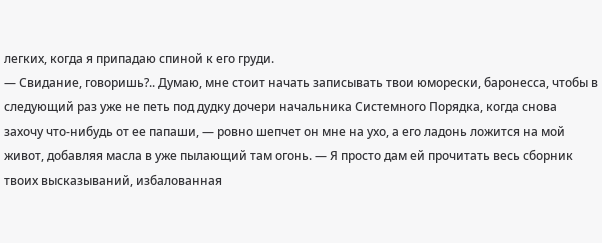легких, когда я припадаю спиной к его груди.
— Свидание, говоришь?.. Думаю, мне стоит начать записывать твои юморески, баронесса, чтобы в следующий раз уже не петь под дудку дочери начальника Системного Порядка, когда снова захочу что-нибудь от ее папаши, — ровно шепчет он мне на ухо, а его ладонь ложится на мой живот, добавляя масла в уже пылающий там огонь. — Я просто дам ей прочитать весь сборник твоих высказываний, избалованная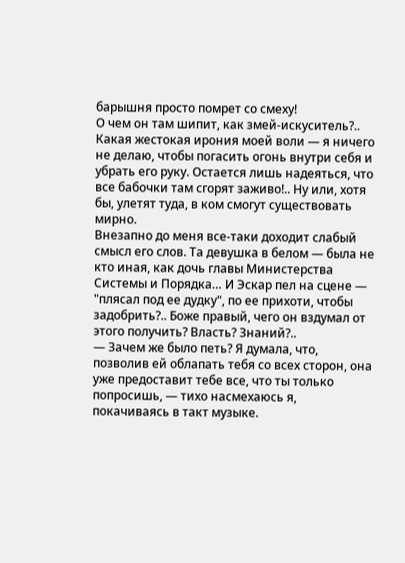барышня просто помрет со смеху!
О чем он там шипит, как змей-искуситель?.. Какая жестокая ирония моей воли — я ничего не делаю, чтобы погасить огонь внутри себя и убрать его руку. Остается лишь надеяться, что все бабочки там сгорят заживо!.. Ну или, хотя бы, улетят туда, в ком смогут существовать мирно.
Внезапно до меня все-таки доходит слабый смысл его слов. Та девушка в белом — была не кто иная, как дочь главы Министерства Системы и Порядка… И Эскар пел на сцене — "плясал под ее дудку", по ее прихоти, чтобы задобрить?.. Боже правый, чего он вздумал от этого получить? Власть? Знаний?..
— Зачем же было петь? Я думала, что, позволив ей облапать тебя со всех сторон, она уже предоставит тебе все, что ты только попросишь, — тихо насмехаюсь я, покачиваясь в такт музыке.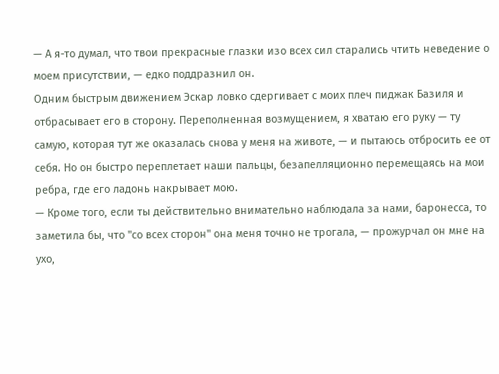— А я-то думал, что твои прекрасные глазки изо всех сил старались чтить неведение о моем присутствии, — едко поддразнил он.
Одним быстрым движением Эскар ловко сдергивает с моих плеч пиджак Базиля и отбрасывает его в сторону. Переполненная возмущением, я хватаю его руку — ту самую, которая тут же оказалась снова у меня на животе, — и пытаюсь отбросить ее от себя. Но он быстро переплетает наши пальцы, безапелляционно перемещаясь на мои ребра, где его ладонь накрывает мою.
— Кроме того, если ты действительно внимательно наблюдала за нами, баронесса, то заметила бы, что "со всех сторон" она меня точно не трогала, — прожурчал он мне на ухо,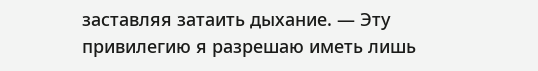заставляя затаить дыхание. — Эту привилегию я разрешаю иметь лишь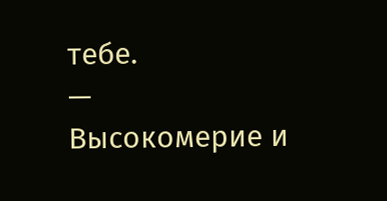тебе.
— Высокомерие и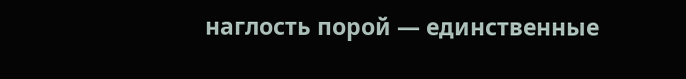наглость порой — единственные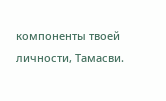компоненты твоей личности, Тамасви.